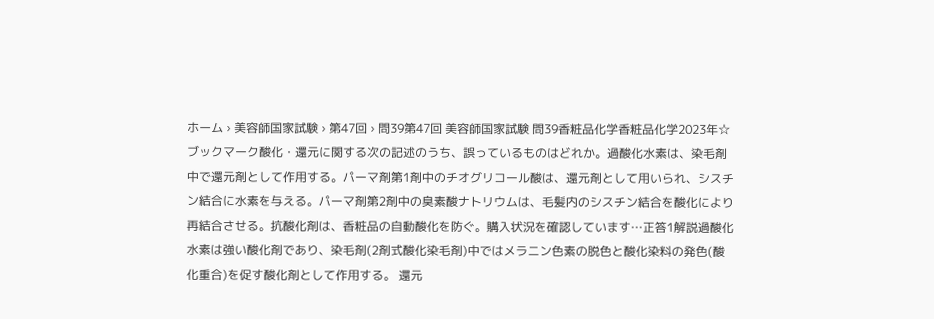ホーム › 美容師国家試験 › 第47回 › 問39第47回 美容師国家試験 問39香粧品化学香粧品化学2023年☆ ブックマーク酸化・還元に関する次の記述のうち、誤っているものはどれか。過酸化水素は、染毛剤中で還元剤として作用する。パーマ剤第1剤中のチオグリコール酸は、還元剤として用いられ、シスチン結合に水素を与える。パーマ剤第2剤中の臭素酸ナトリウムは、毛髪内のシスチン結合を酸化により再結合させる。抗酸化剤は、香粧品の自動酸化を防ぐ。購入状況を確認しています…正答1解説過酸化水素は強い酸化剤であり、染毛剤(2剤式酸化染毛剤)中ではメラニン色素の脱色と酸化染料の発色(酸化重合)を促す酸化剤として作用する。 還元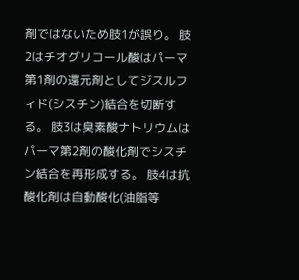剤ではないため肢1が誤り。 肢2はチオグリコール酸はパーマ第1剤の還元剤としてジスルフィド(シスチン)結合を切断する。 肢3は臭素酸ナトリウムはパーマ第2剤の酸化剤でシスチン結合を再形成する。 肢4は抗酸化剤は自動酸化(油脂等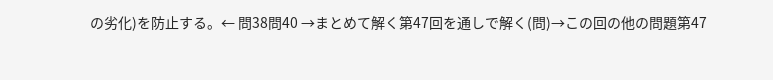の劣化)を防止する。← 問38問40 →まとめて解く第47回を通しで解く(問)→この回の他の問題第47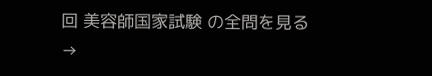回 美容師国家試験 の全問を見る →